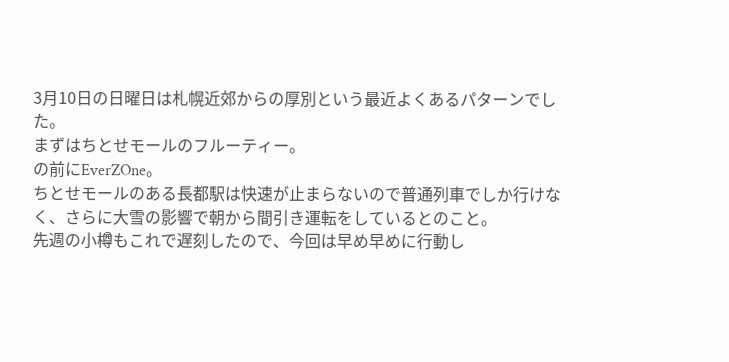3月10日の日曜日は札幌近郊からの厚別という最近よくあるパターンでした。
まずはちとせモールのフルーティー。
の前にEverZOne。
ちとせモールのある長都駅は快速が止まらないので普通列車でしか行けなく、さらに大雪の影響で朝から間引き運転をしているとのこと。
先週の小樽もこれで遅刻したので、今回は早め早めに行動し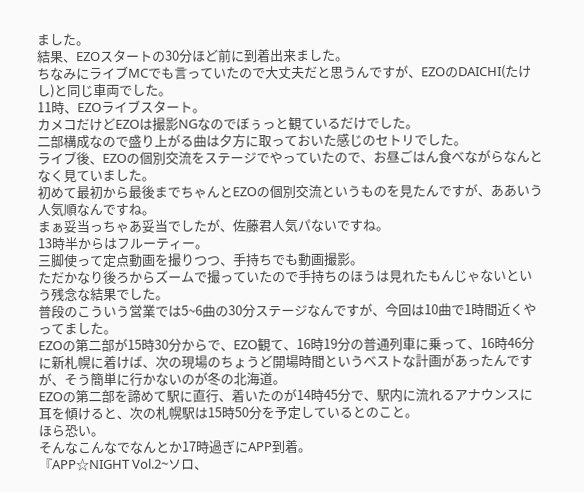ました。
結果、EZOスタートの30分ほど前に到着出来ました。
ちなみにライブMCでも言っていたので大丈夫だと思うんですが、EZOのDAICHI(たけし)と同じ車両でした。
11時、EZOライブスタート。
カメコだけどEZOは撮影NGなのでぼぅっと観ているだけでした。
二部構成なので盛り上がる曲は夕方に取っておいた感じのセトリでした。
ライブ後、EZOの個別交流をステージでやっていたので、お昼ごはん食べながらなんとなく見ていました。
初めて最初から最後までちゃんとEZOの個別交流というものを見たんですが、ああいう人気順なんですね。
まぁ妥当っちゃあ妥当でしたが、佐藤君人気パないですね。
13時半からはフルーティー。
三脚使って定点動画を撮りつつ、手持ちでも動画撮影。
ただかなり後ろからズームで撮っていたので手持ちのほうは見れたもんじゃないという残念な結果でした。
普段のこういう営業では5~6曲の30分ステージなんですが、今回は10曲で1時間近くやってました。
EZOの第二部が15時30分からで、EZO観て、16時19分の普通列車に乗って、16時46分に新札幌に着けば、次の現場のちょうど開場時間というベストな計画があったんですが、そう簡単に行かないのが冬の北海道。
EZOの第二部を諦めて駅に直行、着いたのが14時45分で、駅内に流れるアナウンスに耳を傾けると、次の札幌駅は15時50分を予定しているとのこと。
ほら恐い。
そんなこんなでなんとか17時過ぎにAPP到着。
『APP☆NIGHT Vol.2~ソロ、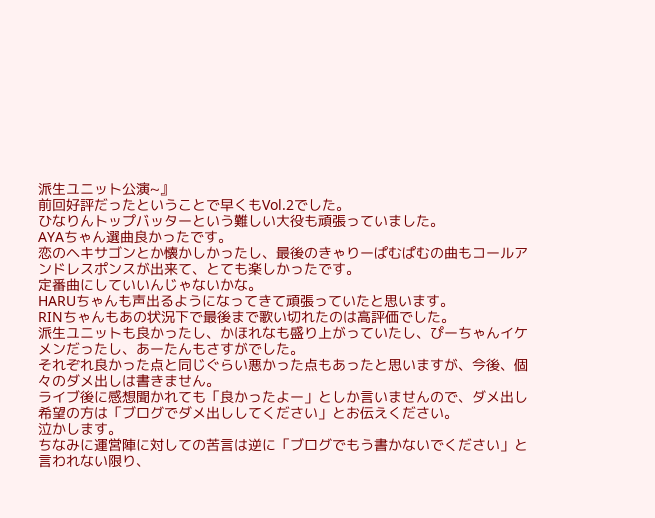派生ユニット公演~』
前回好評だったということで早くもVol.2でした。
ひなりんトップバッターという難しい大役も頑張っていました。
AYAちゃん選曲良かったです。
恋のヘキサゴンとか懐かしかったし、最後のきゃりーぱむぱむの曲もコールアンドレスポンスが出来て、とても楽しかったです。
定番曲にしていいんじゃないかな。
HARUちゃんも声出るようになってきて頑張っていたと思います。
RINちゃんもあの状況下で最後まで歌い切れたのは高評価でした。
派生ユニットも良かったし、かほれなも盛り上がっていたし、ぴーちゃんイケメンだったし、あーたんもさすがでした。
それぞれ良かった点と同じぐらい悪かった点もあったと思いますが、今後、個々のダメ出しは書きません。
ライブ後に感想聞かれても「良かったよー」としか言いませんので、ダメ出し希望の方は「ブログでダメ出ししてください」とお伝えください。
泣かします。
ちなみに運営陣に対しての苦言は逆に「ブログでもう書かないでください」と言われない限り、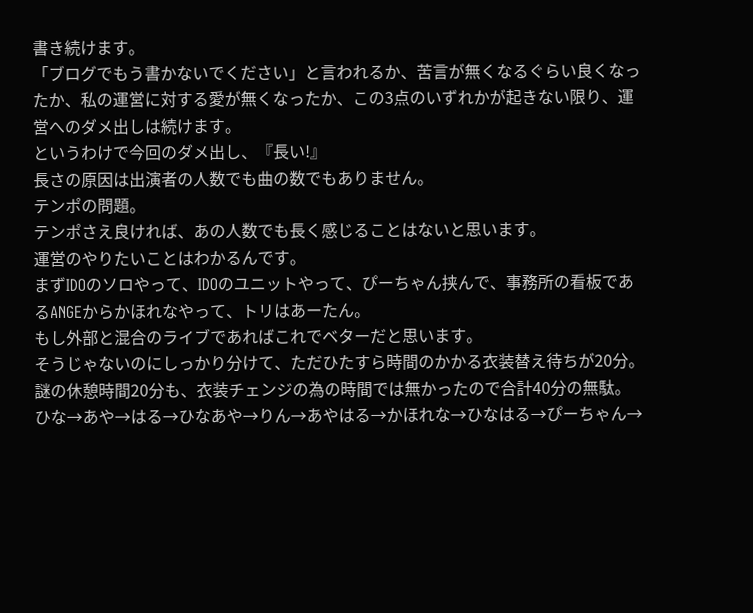書き続けます。
「ブログでもう書かないでください」と言われるか、苦言が無くなるぐらい良くなったか、私の運営に対する愛が無くなったか、この3点のいずれかが起きない限り、運営へのダメ出しは続けます。
というわけで今回のダメ出し、『長い!』
長さの原因は出演者の人数でも曲の数でもありません。
テンポの問題。
テンポさえ良ければ、あの人数でも長く感じることはないと思います。
運営のやりたいことはわかるんです。
まずIDOのソロやって、IDOのユニットやって、ぴーちゃん挟んで、事務所の看板であるANGEからかほれなやって、トリはあーたん。
もし外部と混合のライブであればこれでベターだと思います。
そうじゃないのにしっかり分けて、ただひたすら時間のかかる衣装替え待ちが20分。
謎の休憩時間20分も、衣装チェンジの為の時間では無かったので合計40分の無駄。
ひな→あや→はる→ひなあや→りん→あやはる→かほれな→ひなはる→ぴーちゃん→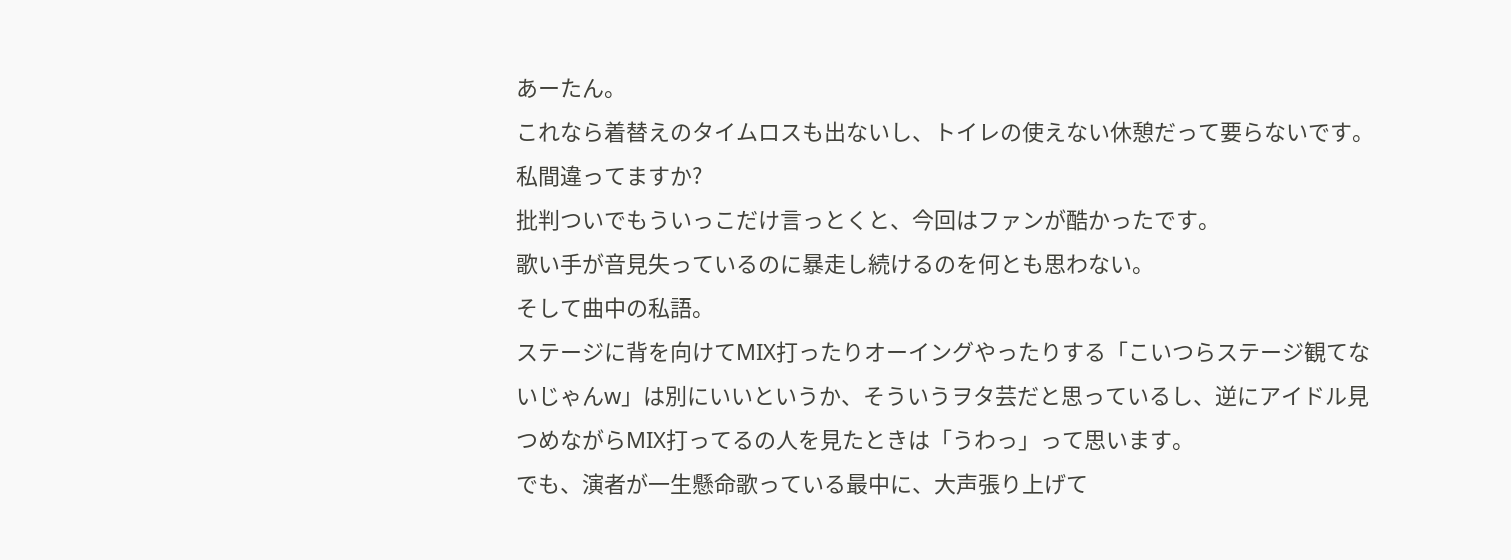あーたん。
これなら着替えのタイムロスも出ないし、トイレの使えない休憩だって要らないです。
私間違ってますか?
批判ついでもういっこだけ言っとくと、今回はファンが酷かったです。
歌い手が音見失っているのに暴走し続けるのを何とも思わない。
そして曲中の私語。
ステージに背を向けてMIX打ったりオーイングやったりする「こいつらステージ観てないじゃんw」は別にいいというか、そういうヲタ芸だと思っているし、逆にアイドル見つめながらMIX打ってるの人を見たときは「うわっ」って思います。
でも、演者が一生懸命歌っている最中に、大声張り上げて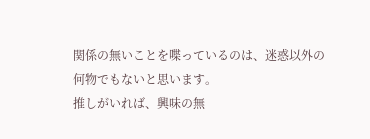関係の無いことを喋っているのは、迷惑以外の何物でもないと思います。
推しがいれば、興味の無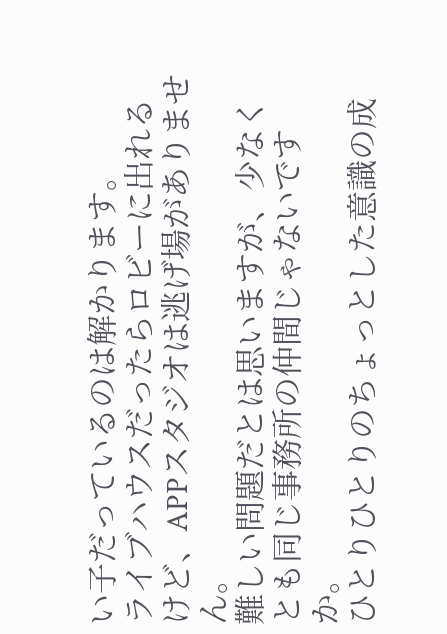い子だっているのは解かります。
ライブハウスだったらロビーに出れるけど、APPスタジオは逃げ場がありません。
難しい問題だとは思いますが、少なくとも同じ事務所の仲間じゃないですか。
ひとりひとりのちょっとした意識の成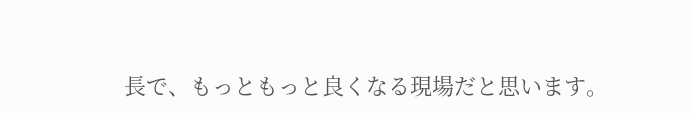長で、もっともっと良くなる現場だと思います。